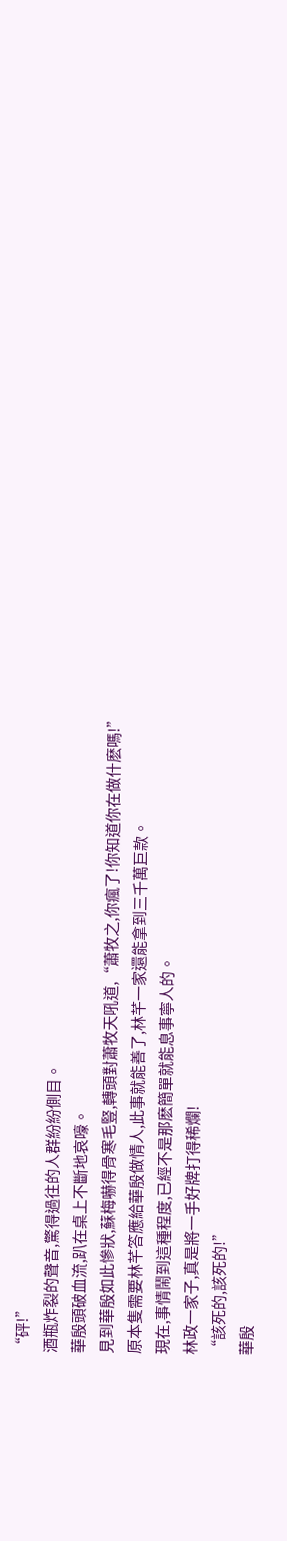“砰!”
酒瓶炸裂的聲音,驚得過往的人群紛紛側目。
華殷頭破血流,趴在桌上不斷地哀嚎。
見到華殷如此慘狀,蘇梅嚇得骨寒毛豎,轉頭對蕭牧天吼道,“蕭牧之,你瘋了!你知道你在做什麽嗎!”
原本隻需要林芊答應給華殷做情人,此事就能善了,林芊一家還能拿到三千萬巨款。
現在,事情鬧到這種程度,已經不是那麽簡單就能息事寧人的。
林政一家子,真是將一手好牌打得稀爛!
“該死的,該死的!”
華殷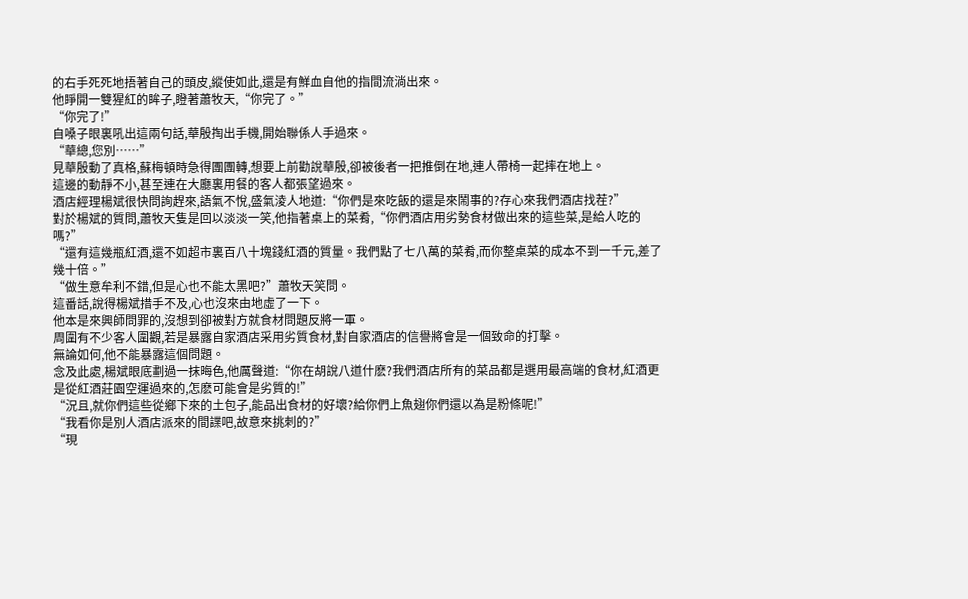的右手死死地捂著自己的頭皮,縱使如此,還是有鮮血自他的指間流淌出來。
他睜開一雙猩紅的眸子,瞪著蕭牧天,“你完了。”
“你完了!”
自嗓子眼裏吼出這兩句話,華殷掏出手機,開始聯係人手過來。
“華總,您別……”
見華殷動了真格,蘇梅頓時急得團團轉,想要上前勸說華殷,卻被後者一把推倒在地,連人帶椅一起摔在地上。
這邊的動靜不小,甚至連在大廳裏用餐的客人都張望過來。
酒店經理楊斌很快問詢趕來,語氣不悅,盛氣淩人地道:“你們是來吃飯的還是來鬧事的?存心來我們酒店找茬?”
對於楊斌的質問,蕭牧天隻是回以淡淡一笑,他指著桌上的菜肴,“你們酒店用劣勢食材做出來的這些菜,是給人吃的嗎?”
“還有這幾瓶紅酒,還不如超市裏百八十塊錢紅酒的質量。我們點了七八萬的菜肴,而你整桌菜的成本不到一千元,差了幾十倍。”
“做生意牟利不錯,但是心也不能太黑吧?”蕭牧天笑問。
這番話,說得楊斌措手不及,心也沒來由地虛了一下。
他本是來興師問罪的,沒想到卻被對方就食材問題反將一軍。
周圍有不少客人圍觀,若是暴露自家酒店采用劣質食材,對自家酒店的信譽將會是一個致命的打擊。
無論如何,他不能暴露這個問題。
念及此處,楊斌眼底劃過一抹晦色,他厲聲道:“你在胡說八道什麽?我們酒店所有的菜品都是選用最高端的食材,紅酒更是從紅酒莊園空運過來的,怎麽可能會是劣質的!”
“況且,就你們這些從鄉下來的土包子,能品出食材的好壞?給你們上魚翅你們還以為是粉條呢!”
“我看你是別人酒店派來的間諜吧,故意來挑刺的?”
“現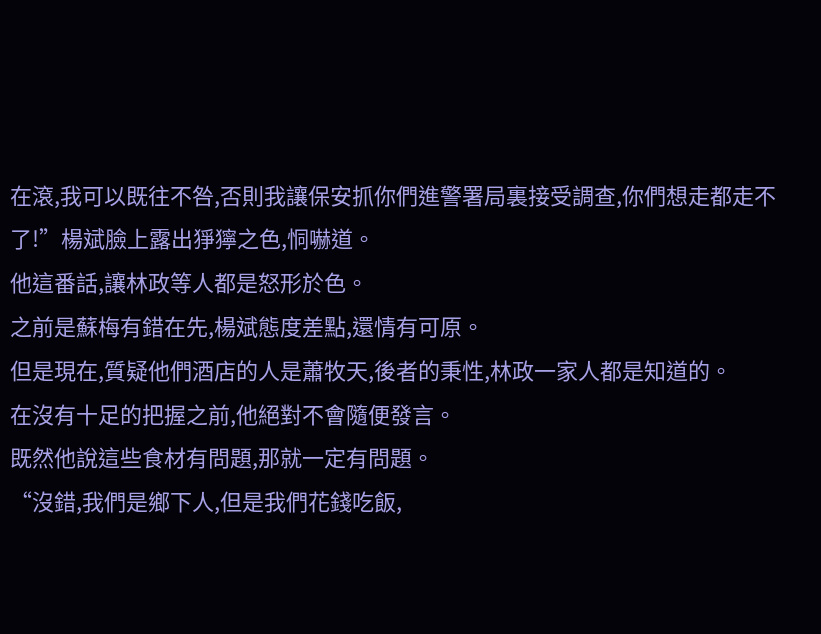在滾,我可以既往不咎,否則我讓保安抓你們進警署局裏接受調查,你們想走都走不了!”楊斌臉上露出猙獰之色,恫嚇道。
他這番話,讓林政等人都是怒形於色。
之前是蘇梅有錯在先,楊斌態度差點,還情有可原。
但是現在,質疑他們酒店的人是蕭牧天,後者的秉性,林政一家人都是知道的。
在沒有十足的把握之前,他絕對不會隨便發言。
既然他說這些食材有問題,那就一定有問題。
“沒錯,我們是鄉下人,但是我們花錢吃飯,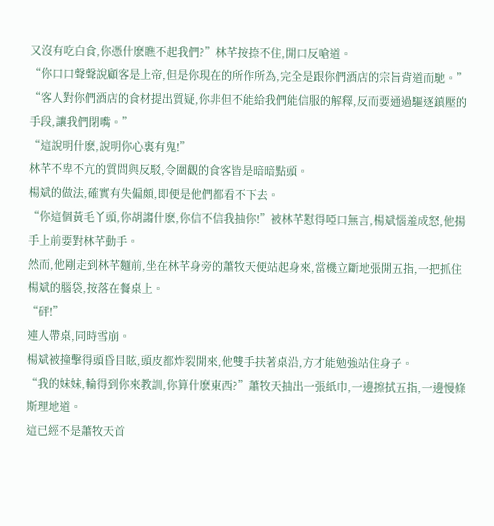又沒有吃白食,你憑什麽瞧不起我們?”林芊按捺不住,開口反嗆道。
“你口口聲聲說顧客是上帝,但是你現在的所作所為,完全是跟你們酒店的宗旨背道而馳。”
“客人對你們酒店的食材提出質疑,你非但不能給我們能信服的解釋,反而要通過驅逐鎮壓的手段,讓我們閉嘴。”
“這說明什麽,說明你心裏有鬼!”
林芊不卑不亢的質問與反駁,令圍觀的食客皆是暗暗點頭。
楊斌的做法,確實有失偏頗,即便是他們都看不下去。
“你這個黃毛丫頭,你胡謅什麽,你信不信我抽你!”被林芊懟得啞口無言,楊斌惱羞成怒,他揚手上前要對林芊動手。
然而,他剛走到林芊麵前,坐在林芊身旁的蕭牧天便站起身來,當機立斷地張開五指,一把抓住楊斌的腦袋,按落在餐桌上。
“砰!”
連人帶桌,同時雪崩。
楊斌被撞擊得頭昏目眩,頭皮都炸裂開來,他雙手扶著桌沿,方才能勉強站住身子。
“我的妹妹,輪得到你來教訓,你算什麽東西?”蕭牧天抽出一張紙巾,一邊擦拭五指,一邊慢條斯理地道。
這已經不是蕭牧天首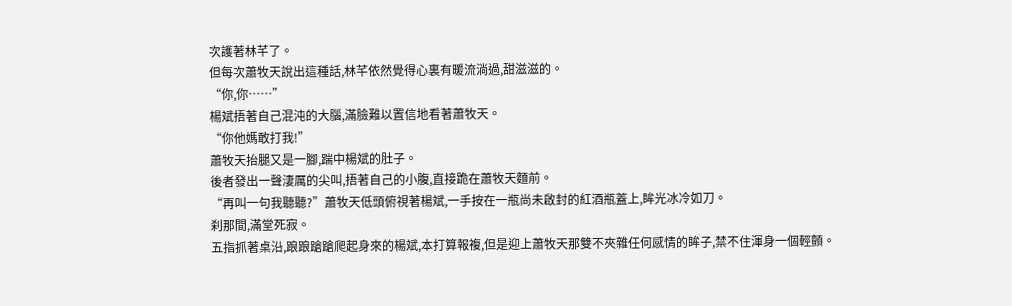次護著林芊了。
但每次蕭牧天說出這種話,林芊依然覺得心裏有暖流淌過,甜滋滋的。
“你,你……”
楊斌捂著自己混沌的大腦,滿臉難以置信地看著蕭牧天。
“你他媽敢打我!”
蕭牧天抬腿又是一腳,踹中楊斌的肚子。
後者發出一聲淒厲的尖叫,捂著自己的小腹,直接跪在蕭牧天麵前。
“再叫一句我聽聽?”蕭牧天低頭俯視著楊斌,一手按在一瓶尚未啟封的紅酒瓶蓋上,眸光冰冷如刀。
刹那間,滿堂死寂。
五指抓著桌沿,踉踉蹌蹌爬起身來的楊斌,本打算報複,但是迎上蕭牧天那雙不夾雜任何感情的眸子,禁不住渾身一個輕顫。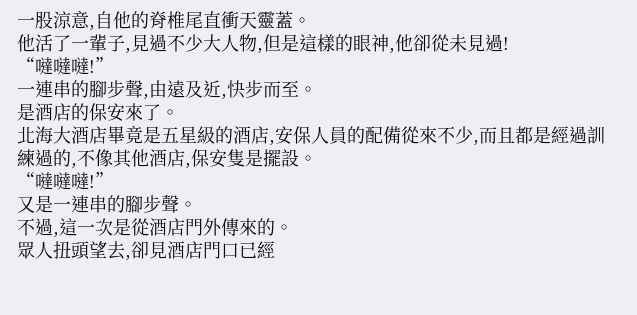一股涼意,自他的脊椎尾直衝天靈蓋。
他活了一輩子,見過不少大人物,但是這樣的眼神,他卻從未見過!
“噠噠噠!”
一連串的腳步聲,由遠及近,快步而至。
是酒店的保安來了。
北海大酒店畢竟是五星級的酒店,安保人員的配備從來不少,而且都是經過訓練過的,不像其他酒店,保安隻是擺設。
“噠噠噠!”
又是一連串的腳步聲。
不過,這一次是從酒店門外傳來的。
眾人扭頭望去,卻見酒店門口已經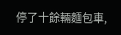停了十餘輛麵包車,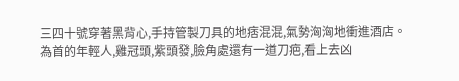三四十號穿著黑背心,手持管製刀具的地痞混混,氣勢洶洶地衝進酒店。
為首的年輕人,雞冠頭,紫頭發,臉角處還有一道刀疤,看上去凶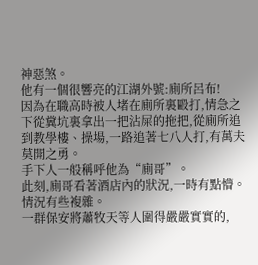神惡煞。
他有一個很響亮的江湖外號:廁所呂布!
因為在職高時被人堵在廁所裏毆打,情急之下從糞坑裏拿出一把沾屎的拖把,從廁所追到教學樓、操場,一路追著七八人打,有萬夫莫開之勇。
手下人一般稱呼他為“廁哥”。
此刻,廁哥看著酒店內的狀況,一時有點懵。
情況有些複雜。
一群保安將蕭牧天等人圍得嚴嚴實實的,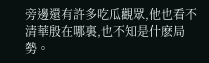旁邊還有許多吃瓜觀眾,他也看不清華殷在哪裏,也不知是什麽局勢。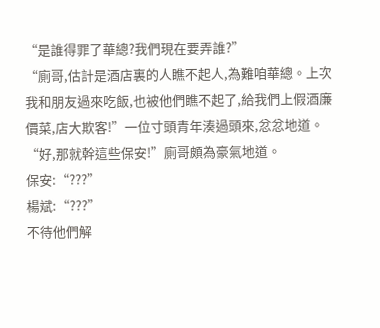“是誰得罪了華總?我們現在要弄誰?”
“廁哥,估計是酒店裏的人瞧不起人,為難咱華總。上次我和朋友過來吃飯,也被他們瞧不起了,給我們上假酒廉價菜,店大欺客!”一位寸頭青年湊過頭來,忿忿地道。
“好,那就幹這些保安!”廁哥頗為豪氣地道。
保安:“???”
楊斌:“???”
不待他們解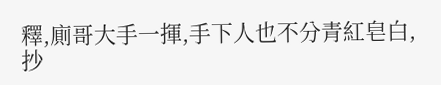釋,廁哥大手一揮,手下人也不分青紅皂白,抄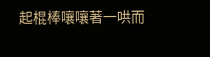起棍棒嚷嚷著一哄而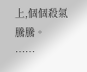上,個個殺氣騰騰。
……